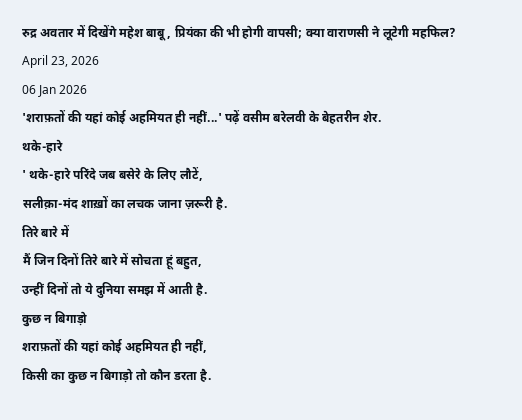रुद्र अवतार में दिखेंगे महेश बाबू, प्रियंका की भी होगी वापसी; क्या वाराणसी ने लूटेगी महफिल?
April 23, 2026
06 Jan 2026
'शराफ़तों की यहां कोई अहमियत ही नहीं...' पढ़ें वसीम बरेलवी के बेहतरीन शेर.
थके-हारे
' थके-हारे परिंदे जब बसेरे के लिए लौटें,
सलीक़ा-मंद शाख़ों का लचक जाना ज़रूरी है.
तिरे बारे में
मैं जिन दिनों तिरे बारे में सोचता हूं बहुत,
उन्हीं दिनों तो ये दुनिया समझ में आती है.
कुछ न बिगाड़ो
शराफ़तों की यहां कोई अहमियत ही नहीं,
किसी का कुछ न बिगाड़ो तो कौन डरता है.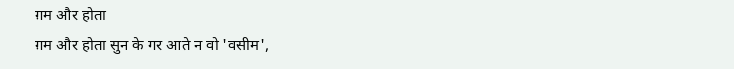ग़म और होता
ग़म और होता सुन के गर आते न वो 'वसीम',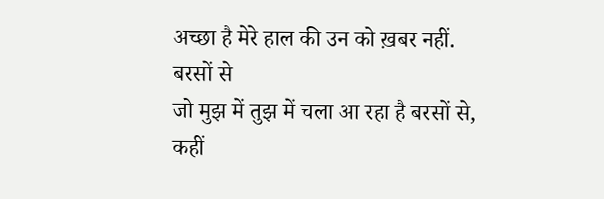अच्छा है मेरे हाल की उन को ख़बर नहीं.
बरसों से
जो मुझ में तुझ में चला आ रहा है बरसों से,
कहीं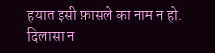हयात इसी फ़ासले का नाम न हो.
दिलासा न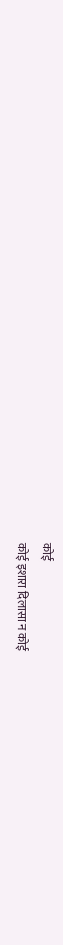कोई
कोई इशारा दिलासा न कोई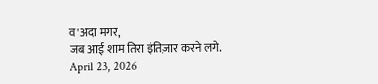व'अदा मगर,
जब आई शाम तिरा इंतिज़ार करने लगे.
April 23, 2026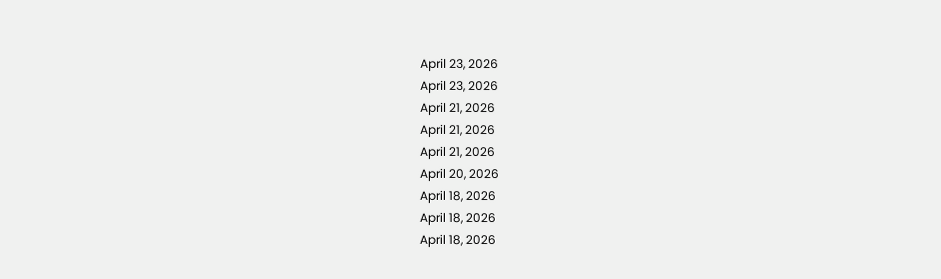April 23, 2026
April 23, 2026
April 21, 2026
April 21, 2026
April 21, 2026
April 20, 2026
April 18, 2026
April 18, 2026
April 18, 2026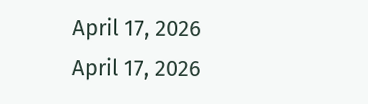April 17, 2026
April 17, 2026